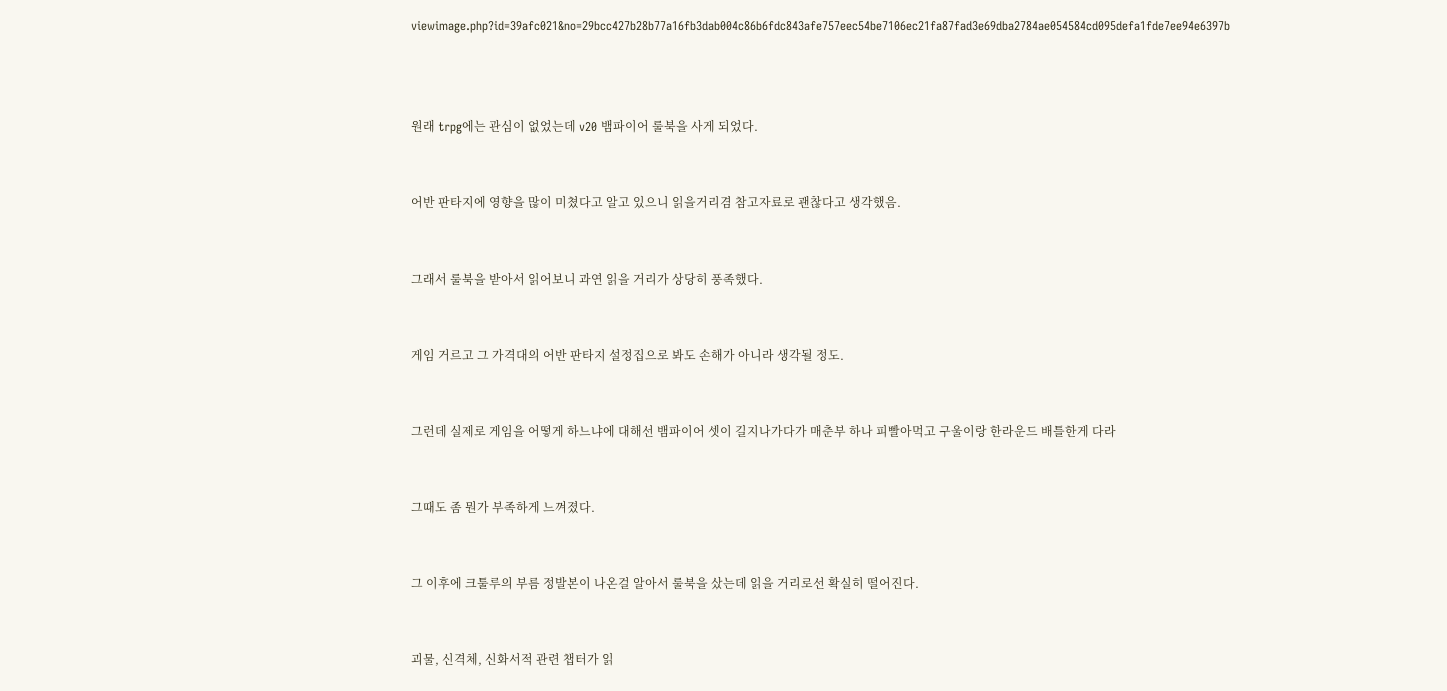viewimage.php?id=39afc021&no=29bcc427b28b77a16fb3dab004c86b6fdc843afe757eec54be7106ec21fa87fad3e69dba2784ae054584cd095defa1fde7ee94e6397b



원래 trpg에는 관심이 없었는데 v20 뱀파이어 룰북을 사게 되었다.


어반 판타지에 영향을 많이 미쳤다고 알고 있으니 읽을거리겸 참고자료로 괜찮다고 생각했음.


그래서 룰북을 받아서 읽어보니 과연 읽을 거리가 상당히 풍족했다.


게임 거르고 그 가격대의 어반 판타지 설정집으로 봐도 손해가 아니라 생각될 정도.


그런데 실제로 게임을 어떻게 하느냐에 대해선 뱀파이어 셋이 길지나가다가 매춘부 하나 피빨아먹고 구울이랑 한라운드 배틀한게 다라


그때도 좀 뭔가 부족하게 느껴졌다.


그 이후에 크툴루의 부름 정발본이 나온걸 알아서 룰북을 샀는데 읽을 거리로선 확실히 떨어진다.


괴물, 신격체, 신화서적 관련 챕터가 읽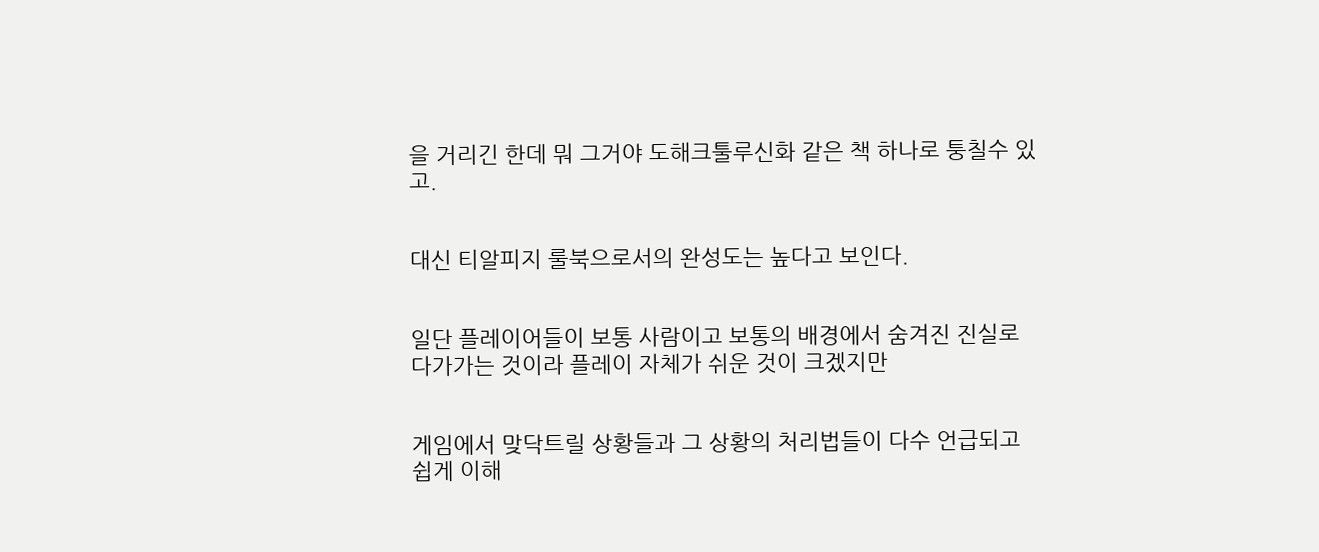을 거리긴 한데 뭐 그거야 도해크툴루신화 같은 책 하나로 퉁칠수 있고.


대신 티알피지 룰북으로서의 완성도는 높다고 보인다.


일단 플레이어들이 보통 사람이고 보통의 배경에서 숨겨진 진실로 다가가는 것이라 플레이 자체가 쉬운 것이 크겠지만


게임에서 맞닥트릴 상황들과 그 상황의 처리법들이 다수 언급되고 쉽게 이해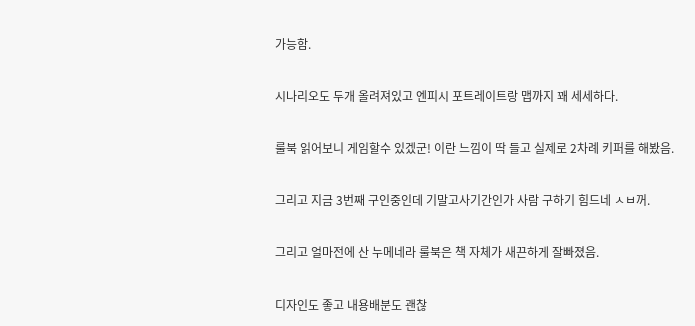가능함.


시나리오도 두개 올려져있고 엔피시 포트레이트랑 맵까지 꽤 세세하다.


룰북 읽어보니 게임할수 있겠군! 이란 느낌이 딱 들고 실제로 2차례 키퍼를 해봤음.


그리고 지금 3번째 구인중인데 기말고사기간인가 사람 구하기 힘드네 ㅅㅂ꺼.


그리고 얼마전에 산 누메네라 룰북은 책 자체가 새끈하게 잘빠졌음.


디자인도 좋고 내용배분도 괜찮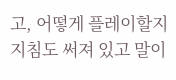고, 어떻게 플레이할지 지침도 써져 있고 말이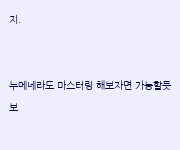지.


누메네라도 마스터링 해보자면 가능할듯 보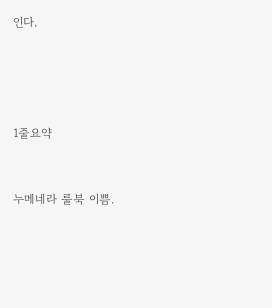인다.




1줄요약


누메네라 룰북 이쁨.